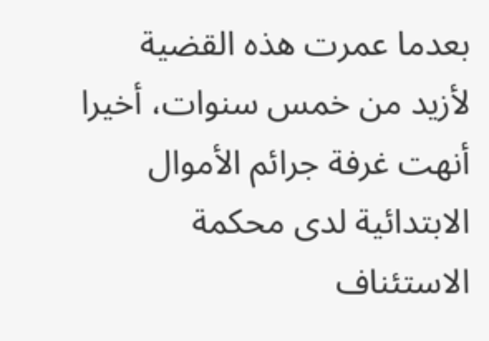بعدما عمرت هذه القضية لأزيد من خمس سنوات، أخيرا أنهت غرفة جرائم الأموال الابتدائية لدى محكمة الاستئناف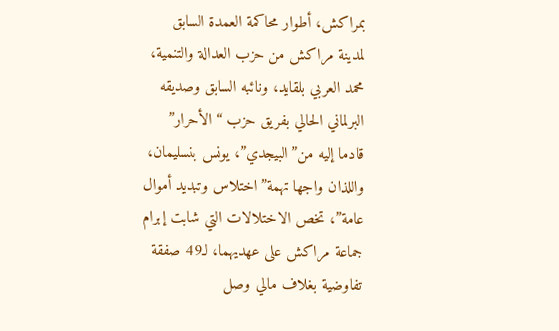بمراكش، أطوار محاكمة العمدة السابق لمدينة مراكش من حزب العدالة والتنمية، محمد العربي بلقايد، ونائبه السابق وصديقه البرلماني الحالي بفريق حزب “الأحرار” قادما إليه من”البيجدي”، يونس بنسليمان، واللذان واجها تهمة”اختلاس وتبديد أموال عامة”، تخص الاختلالات التي شابت إبرام جماعة مراكش على عهديهما، لـ49 صفقة تفاوضية بغلاف مالي وصل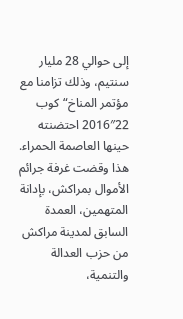إلى حوالي 28 مليار سنتيم، وذلك تزامنا مع مؤتمر المناخ“كوب 22″2016 احتضنته حينها العاصمة الحمراء.
هذا وقضت غرفة جرائم الأموال بمراكش، بإدانة المتهمين، العمدة السابق لمدينة مراكش من حزب العدالة والتنمية،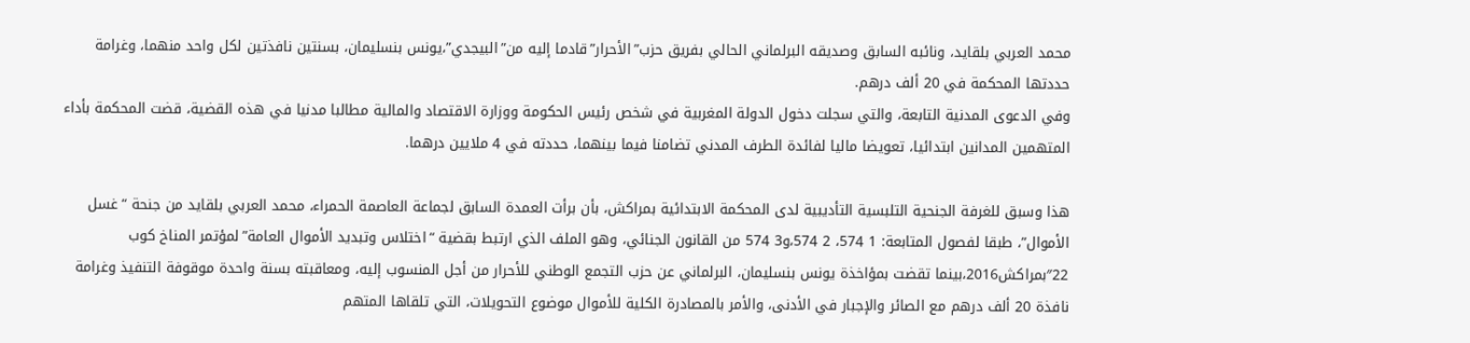محمد العربي بلقايد، ونائبه السابق وصديقه البرلماني الحالي بفريق حزب”الأحرار”قادما إليه من”البيجدي”،يونس بنسليمان، بسنتين نافذتين لكل واحد منهما، وغرامة حددتها المحكمة في 20 ألف درهم.
وفي الدعوى المدنية التابعة، والتي سجلت دخول الدولة المغربية في شخص رئيس الحكومة ووزارة الاقتصاد والمالية مطالبا مدنيا في هذه القضية، قضت المحكمة بأداء المتهمين المدانين ابتدائيا، تعويضا ماليا لفائدة الطرف المدني تضامنا فيما بينهما، حددته في 4 ملايين درهما.

هذا وسبق للغرفة الجنحية التلبسية التأديبية لدى المحكمة الابتدائية بمراكش، بأن برأت العمدة السابق لجماعة العاصمة الحمراء، محمد العربي بلقايد من جنحة “غسل الأموال”، طبقا لفصول المتابعة: 1 574، 2 574،و3 574 من القانون الجنائي، وهو الملف الذي ارتبط بقضية “اختلاس وتبديد الأموال العامة”لمؤتمر المناخ كوب 22″بمراكش2016،بينما تقضت بمؤاخذة يونس بنسليمان، البرلماني عن حزب التجمع الوطني للأحرار من أجل المنسوب إليه، ومعاقبته بسنة واحدة موقوفة التنفيذ وغرامة نافذة 20 ألف درهم مع الصائر والإجبار في الأدنى، والأمر بالمصادرة الكلية للأموال موضوع التحويلات، التي تلقاها المتهم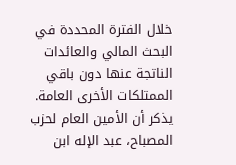خلال الفترة المحددة في البحث المالي والعائدات الناتجة عنها دون باقي الممتلكات الأخرى العامة.
يذكر أن الأمين العام لحزب المصباح، عبد الإله ابن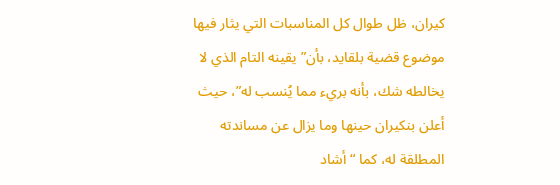كيران، ظل طوال كل المناسبات التي يثار فيها موضوع قضية بلقايد، بأن”يقينه التام الذي لا يخالطه شك، بأنه بريء مما يُنسب له”، حيث أعلن بنكيران حينها وما يزال عن مساندته المطلقة له، كما “أشاد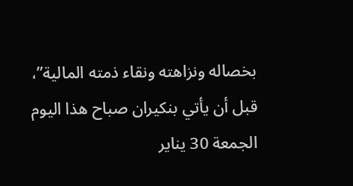بخصاله ونزاهته ونقاء ذمته المالية”، قبل أن يأتي بنكيران صباح هذا اليوم الجمعة 30 يناير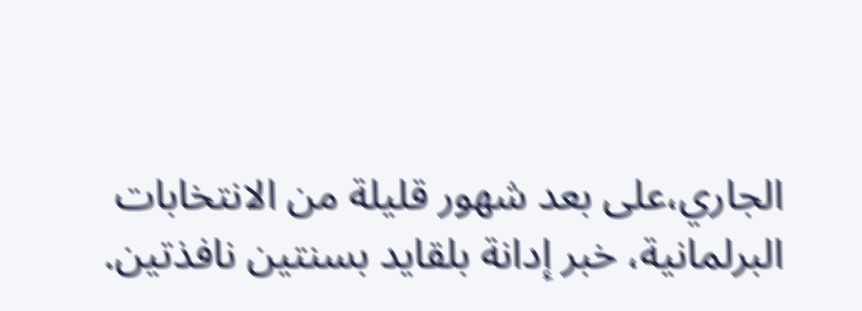الجاري،على بعد شهور قليلة من الانتخابات البرلمانية، خبر إدانة بلقايد بسنتين نافذتين.